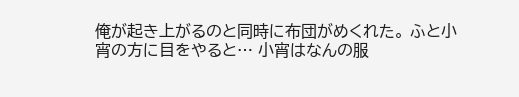俺が起き上がるのと同時に布団がめくれた。 ふと小宵の方に目をやると… 小宵はなんの服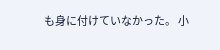も身に付けていなかった。 小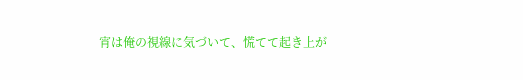宵は俺の視線に気づいて、慌てて起き上が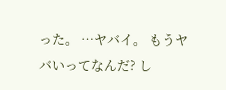った。 …ヤバイ。 もうヤバいってなんだ? し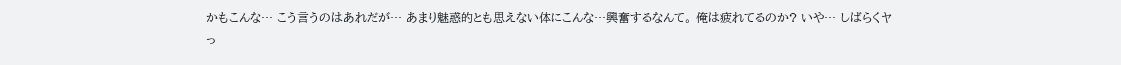かもこんな… こう言うのはあれだが… あまり魅惑的とも思えない体にこんな…興奮するなんて。 俺は疲れてるのか? いや… しばらくヤっ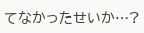てなかったせいか…?